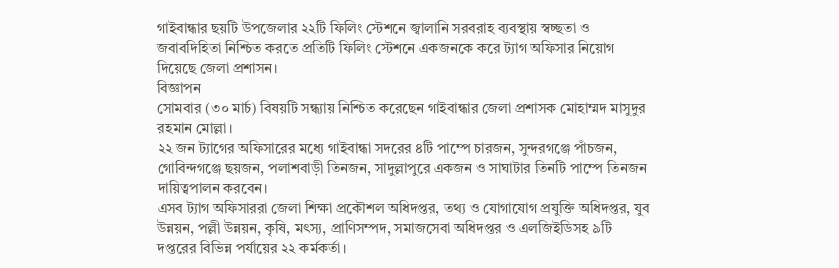গাইবান্ধার ছয়টি উপজেলার ২২টি ফিলিং স্টেশনে জ্বালানি সরবরাহ ব্যবস্থায় স্বচ্ছতা ও জবাবদিহিতা নিশ্চিত করতে প্রতিটি ফিলিং স্টেশনে একজনকে করে ট্যাগ অফিসার নিয়োগ দিয়েছে জেলা প্রশাসন।
বিজ্ঞাপন
সোমবার (৩০ মার্চ) বিষয়টি সন্ধ্যায় নিশ্চিত করেছেন গাইবান্ধার জেলা প্রশাসক মোহাম্মদ মাসুদুর রহমান মোল্লা।
২২ জন ট্যাগের অফিসারের মধ্যে গাইবান্ধা সদরের ৪টি পাম্পে চারজন, সুন্দরগঞ্জে পাঁচজন, গোবিন্দগঞ্জে ছয়জন, পলাশবাড়ী তিনজন, সাদুল্লাপুরে একজন ও সাঘাটার তিনটি পাম্পে তিনজন দায়িত্বপালন করবেন।
এসব ট্যাগ অফিসাররা জেলা শিক্ষা প্রকৌশল অধিদপ্তর, তথ্য ও যোগাযোগ প্রযুক্তি অধিদপ্তর, যুব উন্নয়ন, পল্লী উন্নয়ন, কৃষি, মৎস্য, প্রাণিসম্পদ, সমাজসেবা অধিদপ্তর ও এলজিইডিসহ ৯টি দপ্তরের বিভিন্ন পর্যায়ের ২২ কর্মকর্তা।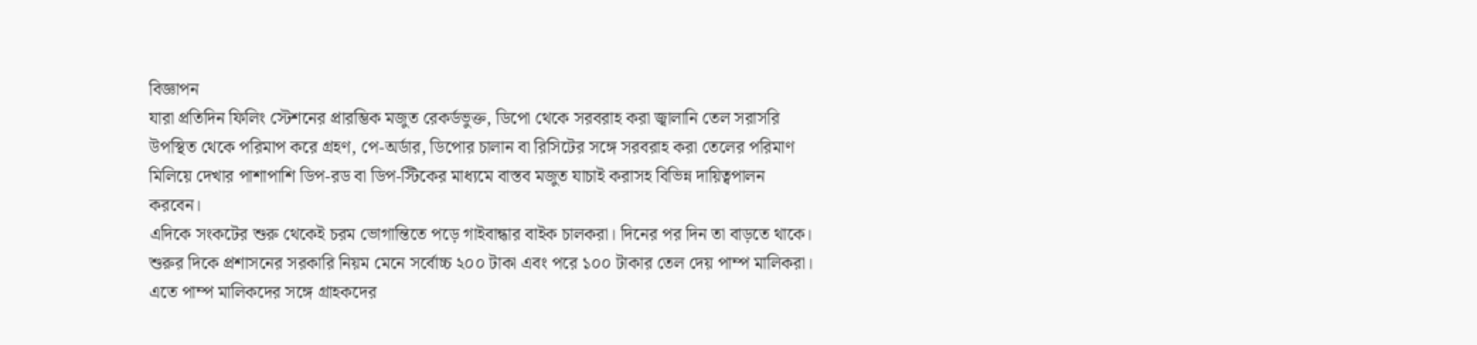বিজ্ঞাপন
যারা প্রতিদিন ফিলিং স্টেশনের প্রারম্ভিক মজুত রেকর্ডভুক্ত, ডিপো থেকে সরবরাহ করা জ্বালানি তেল সরাসরি উপস্থিত থেকে পরিমাপ করে গ্রহণ, পে-অর্ডার, ডিপোর চালান বা রিসিটের সঙ্গে সরবরাহ করা তেলের পরিমাণ মিলিয়ে দেখার পাশাপাশি ডিপ-রড বা ডিপ-স্টিকের মাধ্যমে বাস্তব মজুত যাচাই করাসহ বিভিন্ন দায়িত্বপালন করবেন।
এদিকে সংকটের শুরু থেকেই চরম ভোগান্তিতে পড়ে গাইবান্ধার বাইক চালকরা। দিনের পর দিন তা বাড়তে থাকে। শুরুর দিকে প্রশাসনের সরকারি নিয়ম মেনে সর্বোচ্চ ২০০ টাকা এবং পরে ১০০ টাকার তেল দেয় পাম্প মালিকরা। এতে পাম্প মালিকদের সঙ্গে গ্রাহকদের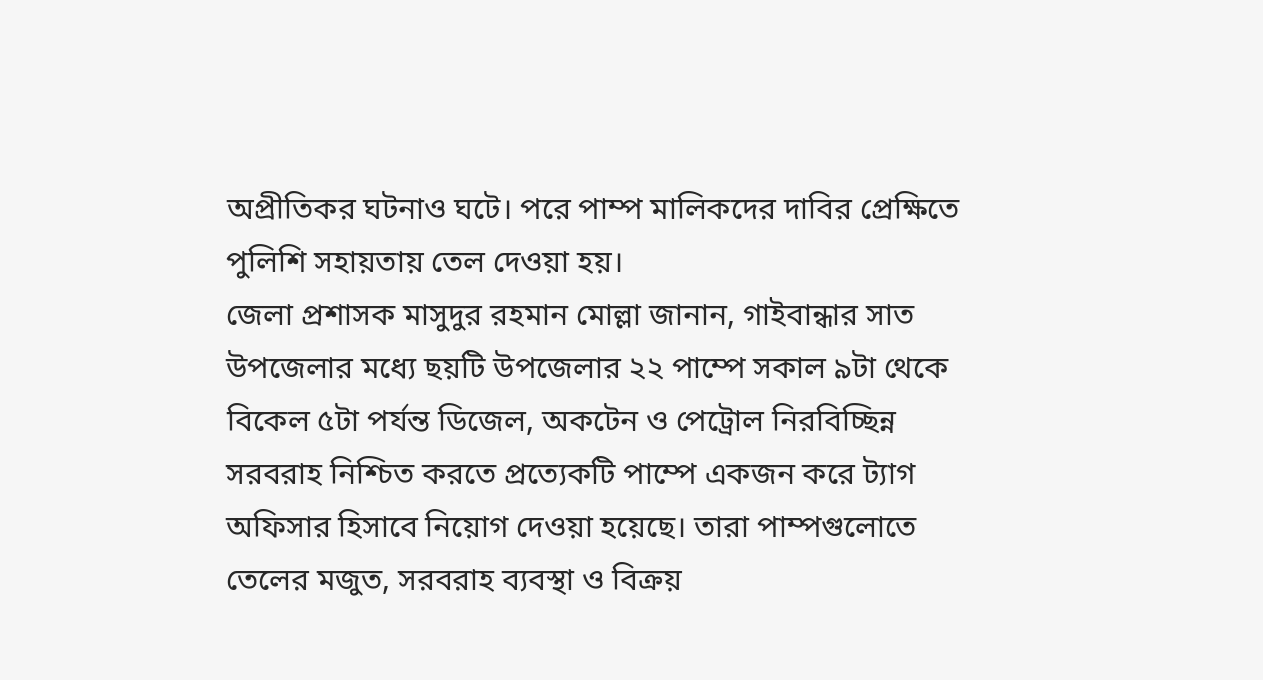অপ্রীতিকর ঘটনাও ঘটে। পরে পাম্প মালিকদের দাবির প্রেক্ষিতে পুলিশি সহায়তায় তেল দেওয়া হয়।
জেলা প্রশাসক মাসুদুর রহমান মোল্লা জানান, গাইবান্ধার সাত উপজেলার মধ্যে ছয়টি উপজেলার ২২ পাম্পে সকাল ৯টা থেকে বিকেল ৫টা পর্যন্ত ডিজেল, অকটেন ও পেট্রোল নিরবিচ্ছিন্ন সরবরাহ নিশ্চিত করতে প্রত্যেকটি পাম্পে একজন করে ট্যাগ অফিসার হিসাবে নিয়োগ দেওয়া হয়েছে। তারা পাম্পগুলোতে তেলের মজুত, সরবরাহ ব্যবস্থা ও বিক্রয়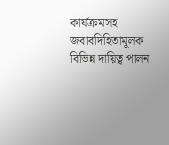কার্যক্রমসহ জবাবদিহিতামূলক বিভিন্ন দায়িত্ব পালন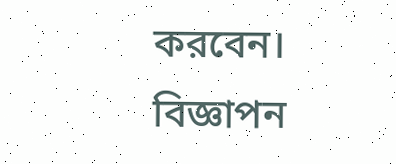করবেন।
বিজ্ঞাপন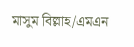মাসুম বিল্লাহ/এমএন